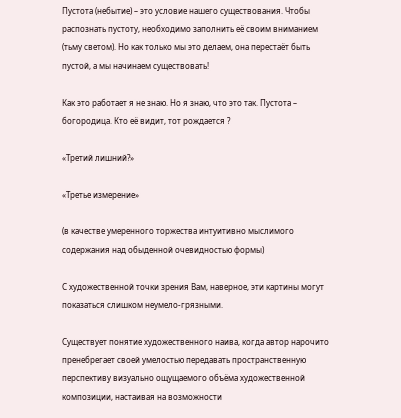Пустота (небытие) – это условие нашего существования. Чтобы распознать пустоту, необходимо заполнить её своим вниманием (тьму светом). Но как только мы это делаем, она перестаёт быть пустой, а мы начинаем существовать!

Как это работает я не знаю. Но я знаю, что это так. Пустота – богородица. Кто её видит, тот рождается ?

«Третий лишний?»

«Третье измерение»

(в качестве умеренного торжества интуитивно мыслимого содержания над обыденной очевидностью формы)

С художественной точки зрения Вам, наверное, эти картины могут показаться слишком неумело-грязными.

Существует понятие художественного наива, когда автор нарочито пренебрегает своей умелостью передавать пространственную перспективу визуально ощущаемого объёма художественной композиции, настаивая на возможности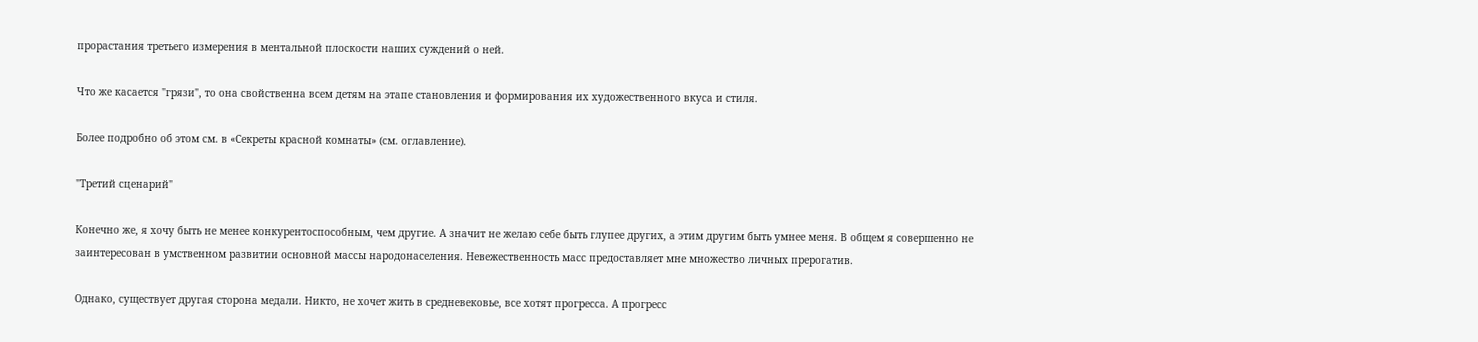прорастания третьего измерения в ментальной плоскости наших суждений о ней.

Что же касается "грязи", то она свойственна всем детям на этапе становления и формирования их художественного вкуса и стиля.

Более подробно об этом см. в «Секреты красной комнаты» (см. оглавление).

"Третий сценарий"

Конечно же, я хочу быть не менее конкурентоспособным, чем другие. А значит не желаю себе быть глупее других, а этим другим быть умнее меня. В общем я совершенно не заинтересован в умственном развитии основной массы народонаселения. Невежественность масс предоставляет мне множество личных прерогатив.

Однако, существует другая сторона медали. Никто, не хочет жить в средневековье, все хотят прогресса. А прогресс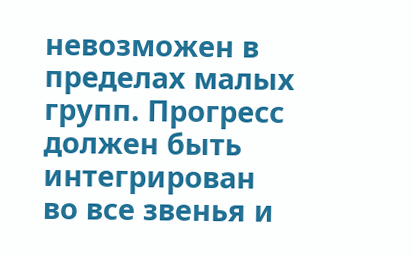невозможен в пределах малых групп. Прогресс должен быть интегрирован во все звенья и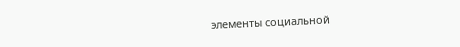элементы социальной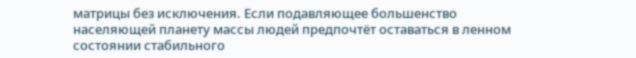матрицы без исключения. Если подавляющее большенство населяющей планету массы людей предпочтёт оставаться в ленном состоянии стабильного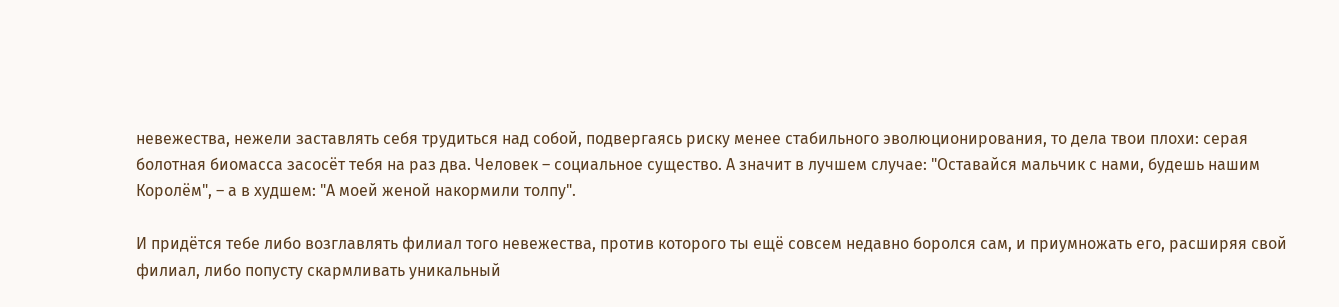невежества, нежели заставлять себя трудиться над собой, подвергаясь риску менее стабильного эволюционирования, то дела твои плохи: серая болотная биомасса засосёт тебя на раз два. Человек – социальное существо. А значит в лучшем случае: "Оставайся мальчик с нами, будешь нашим Королём", – а в худшем: "А моей женой накормили толпу".

И придётся тебе либо возглавлять филиал того невежества, против которого ты ещё совсем недавно боролся сам, и приумножать его, расширяя свой филиал, либо попусту скармливать уникальный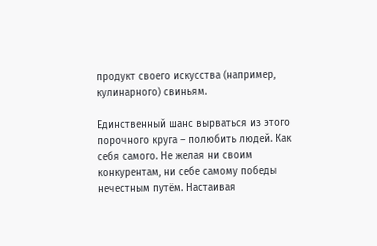продукт своего искусства (например, кулинарного) свиньям.

Единственный шанс вырваться из этого порочного круга – полюбить людей. Как себя самого. Не желая ни своим конкурентам, ни себе самому победы нечестным путём. Настаивая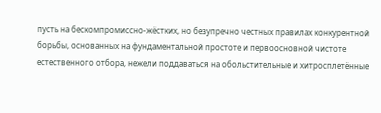пусть на бескомпромиссно-жёстких, но безупречно честных правилах конкурентной борьбы, основанных на фундаментальной простоте и первоосновной чистоте естественного отбора, нежели поддаваться на обольстительные и хитросплетённые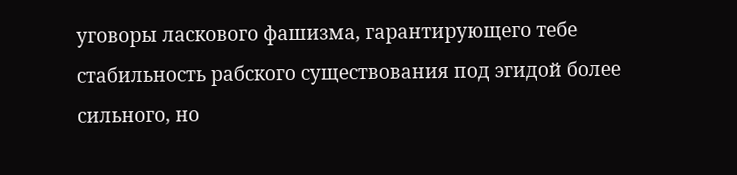уговоры ласкового фашизма, гарантирующего тебе стабильность рабского существования под эгидой более сильного, но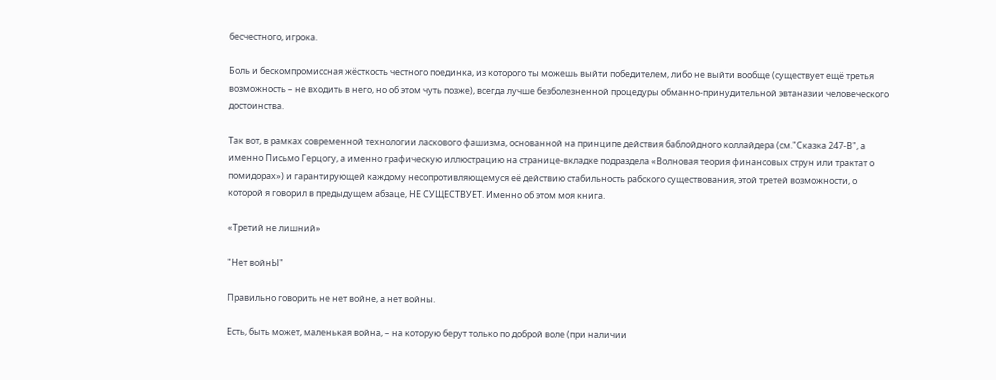бесчестного, игрока.

Боль и бескомпромиссная жёсткость честного поединка, из которого ты можешь выйти победителем, либо не выйти вообще (существует ещё третья возможность – не входить в него, но об этом чуть позже), всегда лучше безболезненной процедуры обманно-принудительной эвтаназии человеческого достоинства.

Так вот, в рамках современной технологии ласкового фашизма, основанной на принципе действия баблойдного коллайдера (см."Сказка 247-В", а именно Письмо Герцогу, а именно графическую иллюстрацию на странице-вкладке подраздела «Волновая теория финансовых струн или трактат о помидорах») и гарантирующей каждому несопротивляющемуся её действию стабильность рабского существования, этой третей возможности, о которой я говорил в предыдущем абзаце, НЕ СУЩЕСТВУЕТ. Именно об этом моя книга.

«Третий не лишний»

"Нет войнЫ"

Правильно говорить не нет войне, а нет войны.

Есть, быть может, маленькая война, – на которую берут только по доброй воле (при наличии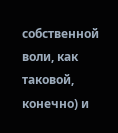собственной воли, как таковой, конечно) и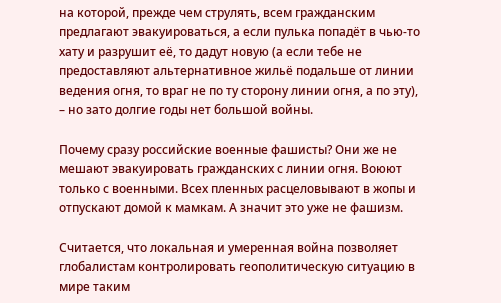на которой, прежде чем струлять, всем гражданским предлагают эвакуироваться, а если пулька попадёт в чью-то хату и разрушит её, то дадут новую (а если тебе не предоставляют альтернативное жильё подальше от линии ведения огня, то враг не по ту сторону линии огня, а по эту), – но зато долгие годы нет большой войны.

Почему сразу российские военные фашисты? Они же не мешают эвакуировать гражданских с линии огня. Воюют только с военными. Всех пленных расцеловывают в жопы и отпускают домой к мамкам. А значит это уже не фашизм.

Считается, что локальная и умеренная война позволяет глобалистам контролировать геополитическую ситуацию в мире таким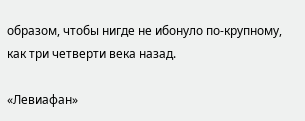образом, чтобы нигде не ибонуло по-крупному, как три четверти века назад.

«Левиафан»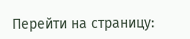Перейти на страницу: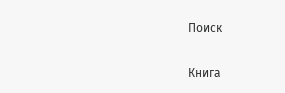Поиск

Книга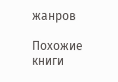жанров

Похожие книги